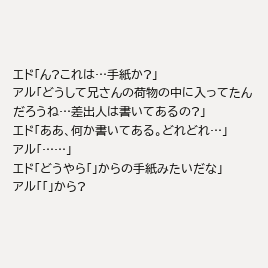エド「ん?これは…手紙か?」
アル「どうして兄さんの荷物の中に入ってたんだろうね…差出人は書いてあるの?」
エド「ああ、何か書いてある。どれどれ…」
アル「……」
エド「どうやら「」からの手紙みたいだな」
アル「「」から?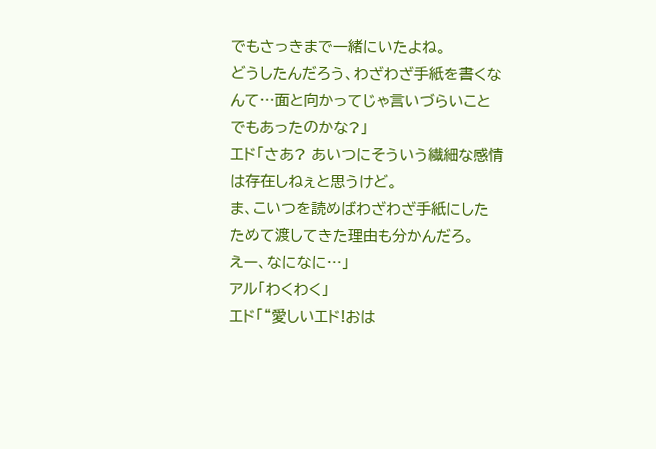でもさっきまで一緒にいたよね。
どうしたんだろう、わざわざ手紙を書くなんて…面と向かってじゃ言いづらいことでもあったのかな?」
エド「さあ? あいつにそういう繊細な感情は存在しねぇと思うけど。
ま、こいつを読めばわざわざ手紙にしたためて渡してきた理由も分かんだろ。
えー、なになに…」
アル「わくわく」
エド「“愛しいエド!おは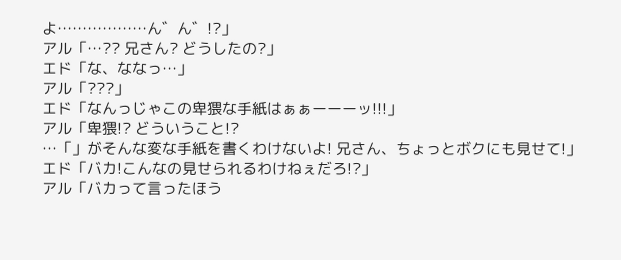よ………………ん゛ん゛!?」
アル「…?? 兄さん? どうしたの?」
エド「な、ななっ…」
アル「???」
エド「なんっじゃこの卑猥な手紙はぁぁーーーッ!!!」
アル「卑猥!? どういうこと!?
…「」がそんな変な手紙を書くわけないよ! 兄さん、ちょっとボクにも見せて!」
エド「バカ!こんなの見せられるわけねぇだろ!?」
アル「バカって言ったほう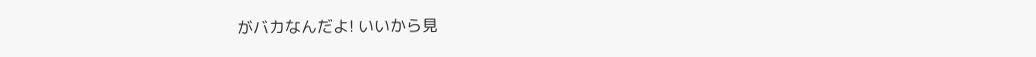がバカなんだよ! いいから見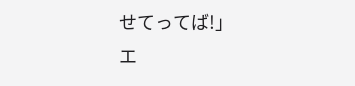せてってば!」
エ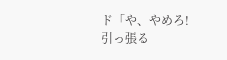ド「や、やめろ!引っ張る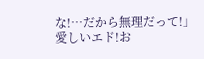な!…だから無理だって!」
愛しいエド!お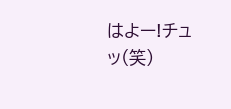はよー!チュッ(笑)